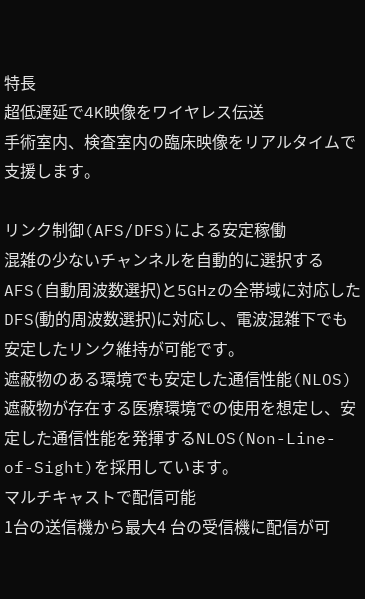特長
超低遅延で4K映像をワイヤレス伝送
⼿術室内、検査室内の臨床映像をリアルタイムで⽀援します。

リンク制御(AFS/DFS)による安定稼働
混雑の少ないチャンネルを⾃動的に選択するAFS(⾃動周波数選択)と5GHzの全帯域に対応したDFS(動的周波数選択)に対応し、電波混雑下でも安定したリンク維持が可能です。
遮蔽物のある環境でも安定した通信性能(NLOS)
遮蔽物が存在する医療環境での使⽤を想定し、安定した通信性能を発揮するNLOS(Non-Line-of-Sight)を採⽤しています。
マルチキャストで配信可能
1台の送信機から最⼤4 台の受信機に配信が可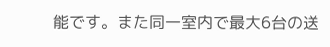能です。また同⼀室内で最⼤6台の送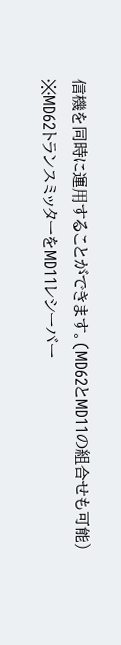信機を同時に運⽤することができます。(MD62とMD11の組合せも可能)
※MD62トランスミッターをMD11レシーバー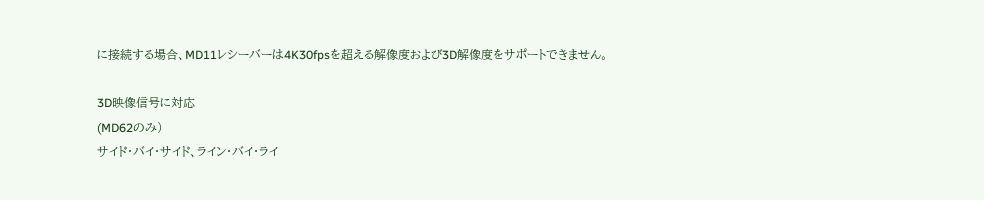に接続する場合、MD11レシーバーは4K30fpsを超える解像度および3D解像度をサポートできません。

3D映像信号に対応
(MD62のみ)
サイド・バイ・サイド、ライン・バイ・ライ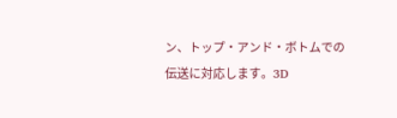ン、トップ・アンド・ボトムでの伝送に対応します。3D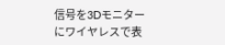信号を3Dモニターにワイヤレスで表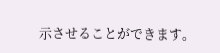示させることができます。